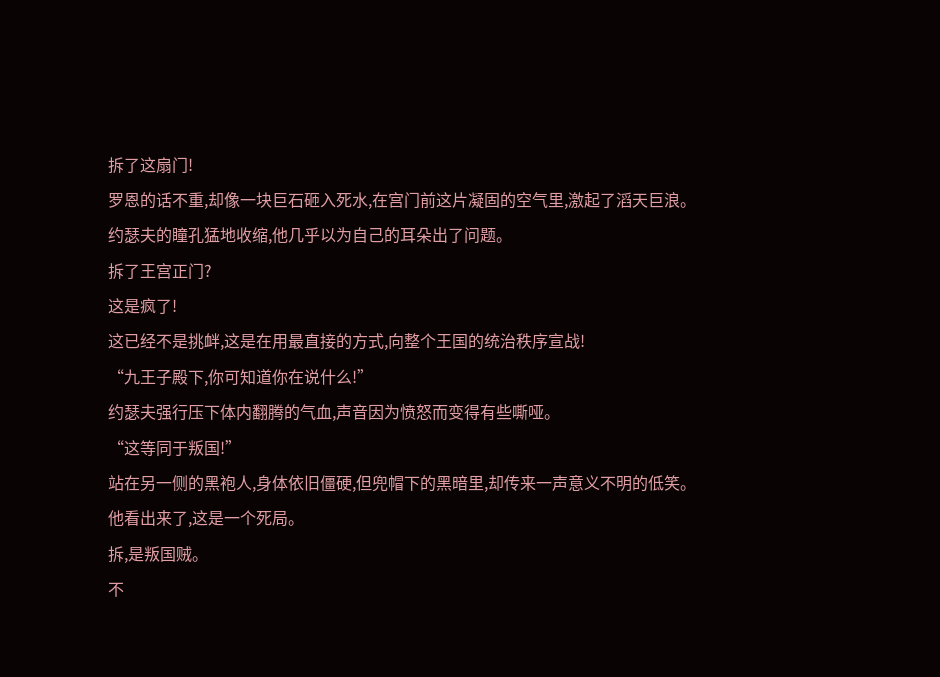拆了这扇门!
罗恩的话不重,却像一块巨石砸入死水,在宫门前这片凝固的空气里,激起了滔天巨浪。
约瑟夫的瞳孔猛地收缩,他几乎以为自己的耳朵出了问题。
拆了王宫正门?
这是疯了!
这已经不是挑衅,这是在用最直接的方式,向整个王国的统治秩序宣战!
“九王子殿下,你可知道你在说什么!”
约瑟夫强行压下体内翻腾的气血,声音因为愤怒而变得有些嘶哑。
“这等同于叛国!”
站在另一侧的黑袍人,身体依旧僵硬,但兜帽下的黑暗里,却传来一声意义不明的低笑。
他看出来了,这是一个死局。
拆,是叛国贼。
不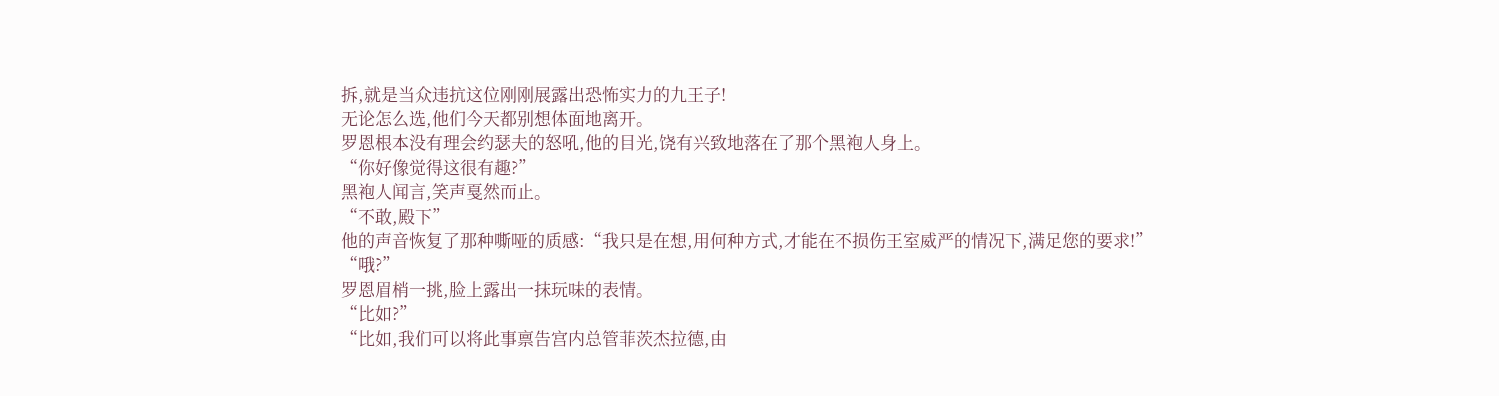拆,就是当众违抗这位刚刚展露出恐怖实力的九王子!
无论怎么选,他们今天都别想体面地离开。
罗恩根本没有理会约瑟夫的怒吼,他的目光,饶有兴致地落在了那个黑袍人身上。
“你好像觉得这很有趣?”
黑袍人闻言,笑声戛然而止。
“不敢,殿下”
他的声音恢复了那种嘶哑的质感:“我只是在想,用何种方式,才能在不损伤王室威严的情况下,满足您的要求!”
“哦?”
罗恩眉梢一挑,脸上露出一抹玩味的表情。
“比如?”
“比如,我们可以将此事禀告宫内总管菲茨杰拉德,由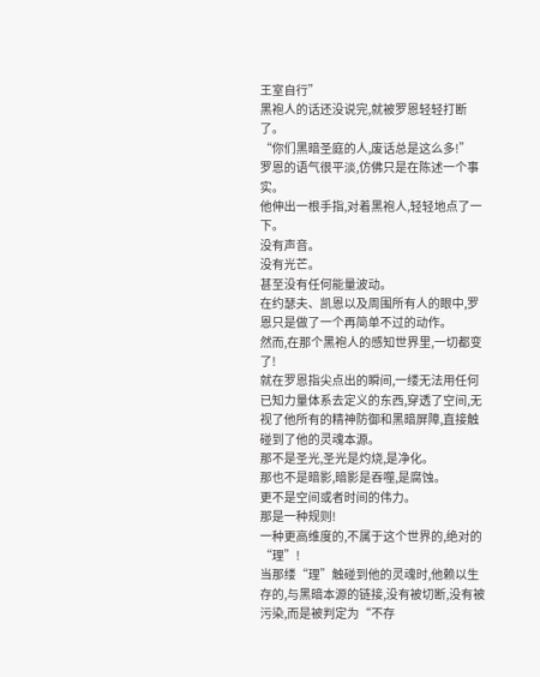王室自行”
黑袍人的话还没说完,就被罗恩轻轻打断了。
“你们黑暗圣庭的人,废话总是这么多!”
罗恩的语气很平淡,仿佛只是在陈述一个事实。
他伸出一根手指,对着黑袍人,轻轻地点了一下。
没有声音。
没有光芒。
甚至没有任何能量波动。
在约瑟夫、凯恩以及周围所有人的眼中,罗恩只是做了一个再简单不过的动作。
然而,在那个黑袍人的感知世界里,一切都变了!
就在罗恩指尖点出的瞬间,一缕无法用任何已知力量体系去定义的东西,穿透了空间,无视了他所有的精神防御和黑暗屏障,直接触碰到了他的灵魂本源。
那不是圣光,圣光是灼烧,是净化。
那也不是暗影,暗影是吞噬,是腐蚀。
更不是空间或者时间的伟力。
那是一种规则!
一种更高维度的,不属于这个世界的,绝对的“理”!
当那缕“理”触碰到他的灵魂时,他赖以生存的,与黑暗本源的链接,没有被切断,没有被污染,而是被判定为“不存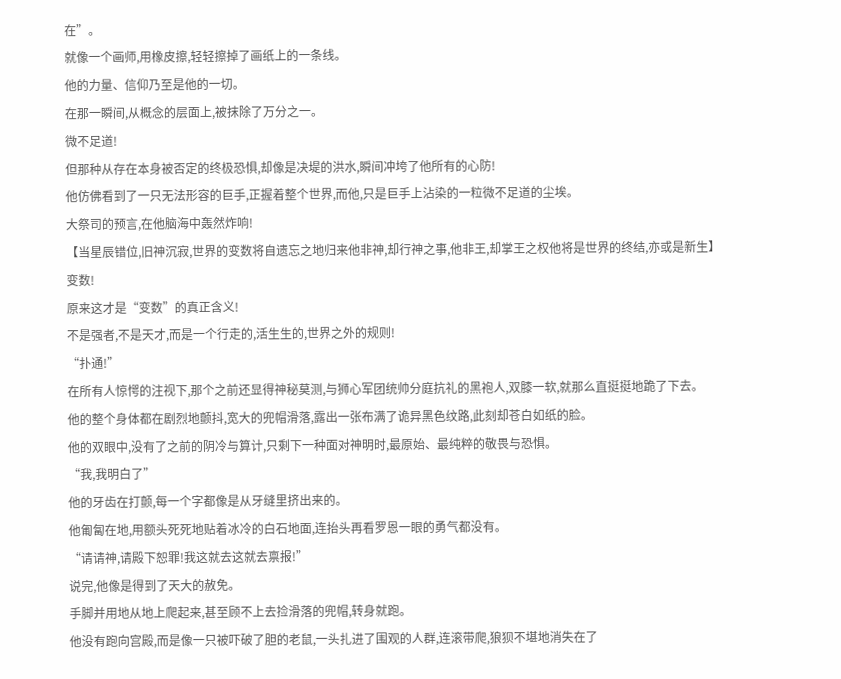在”。
就像一个画师,用橡皮擦,轻轻擦掉了画纸上的一条线。
他的力量、信仰乃至是他的一切。
在那一瞬间,从概念的层面上,被抹除了万分之一。
微不足道!
但那种从存在本身被否定的终极恐惧,却像是决堤的洪水,瞬间冲垮了他所有的心防!
他仿佛看到了一只无法形容的巨手,正握着整个世界,而他,只是巨手上沾染的一粒微不足道的尘埃。
大祭司的预言,在他脑海中轰然炸响!
【当星辰错位,旧神沉寂,世界的变数将自遗忘之地归来他非神,却行神之事,他非王,却掌王之权他将是世界的终结,亦或是新生】
变数!
原来这才是“变数”的真正含义!
不是强者,不是天才,而是一个行走的,活生生的,世界之外的规则!
“扑通!”
在所有人惊愕的注视下,那个之前还显得神秘莫测,与狮心军团统帅分庭抗礼的黑袍人,双膝一软,就那么直挺挺地跪了下去。
他的整个身体都在剧烈地颤抖,宽大的兜帽滑落,露出一张布满了诡异黑色纹路,此刻却苍白如纸的脸。
他的双眼中,没有了之前的阴冷与算计,只剩下一种面对神明时,最原始、最纯粹的敬畏与恐惧。
“我,我明白了”
他的牙齿在打颤,每一个字都像是从牙缝里挤出来的。
他匍匐在地,用额头死死地贴着冰冷的白石地面,连抬头再看罗恩一眼的勇气都没有。
“请请神,请殿下恕罪!我这就去这就去禀报!”
说完,他像是得到了天大的赦免。
手脚并用地从地上爬起来,甚至顾不上去捡滑落的兜帽,转身就跑。
他没有跑向宫殿,而是像一只被吓破了胆的老鼠,一头扎进了围观的人群,连滚带爬,狼狈不堪地消失在了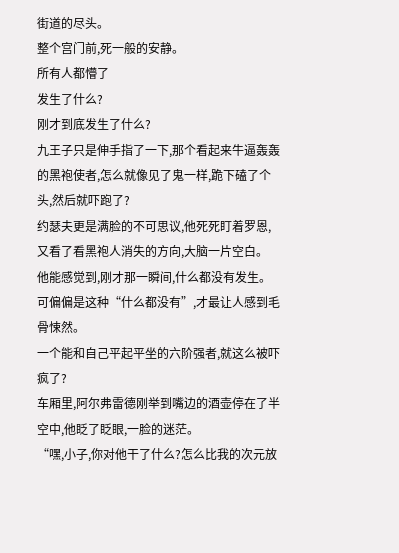街道的尽头。
整个宫门前,死一般的安静。
所有人都懵了
发生了什么?
刚才到底发生了什么?
九王子只是伸手指了一下,那个看起来牛逼轰轰的黑袍使者,怎么就像见了鬼一样,跪下磕了个头,然后就吓跑了?
约瑟夫更是满脸的不可思议,他死死盯着罗恩,又看了看黑袍人消失的方向,大脑一片空白。
他能感觉到,刚才那一瞬间,什么都没有发生。可偏偏是这种“什么都没有”,才最让人感到毛骨悚然。
一个能和自己平起平坐的六阶强者,就这么被吓疯了?
车厢里,阿尔弗雷德刚举到嘴边的酒壶停在了半空中,他眨了眨眼,一脸的迷茫。
“嘿,小子,你对他干了什么?怎么比我的次元放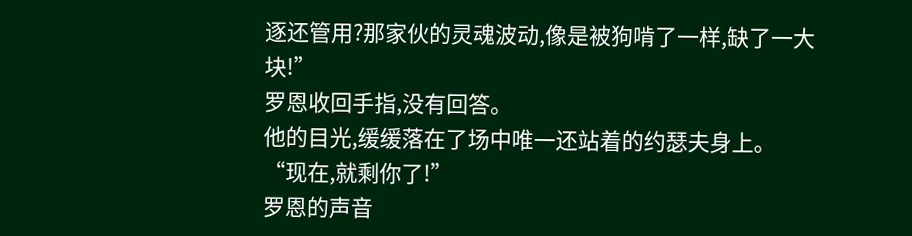逐还管用?那家伙的灵魂波动,像是被狗啃了一样,缺了一大块!”
罗恩收回手指,没有回答。
他的目光,缓缓落在了场中唯一还站着的约瑟夫身上。
“现在,就剩你了!”
罗恩的声音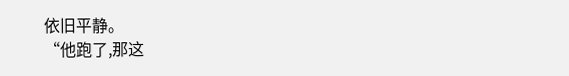依旧平静。
“他跑了,那这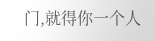门,就得你一个人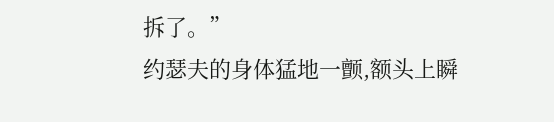拆了。”
约瑟夫的身体猛地一颤,额头上瞬